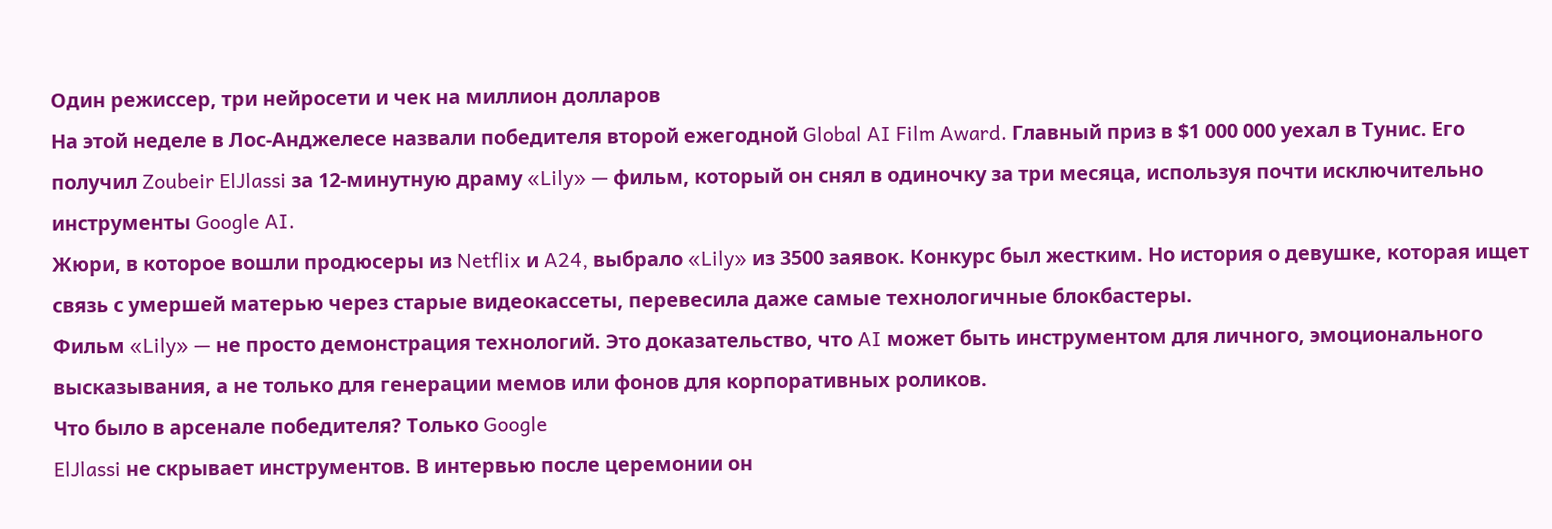Один режиссер, три нейросети и чек на миллион долларов
На этой неделе в Лос-Анджелесе назвали победителя второй ежегодной Global AI Film Award. Главный приз в $1 000 000 уехал в Тунис. Его получил Zoubeir ElJlassi за 12-минутную драму «Lily» — фильм, который он снял в одиночку за три месяца, используя почти исключительно инструменты Google AI.
Жюри, в которое вошли продюсеры из Netflix и A24, выбрало «Lily» из 3500 заявок. Конкурс был жестким. Но история о девушке, которая ищет связь с умершей матерью через старые видеокассеты, перевесила даже самые технологичные блокбастеры.
Фильм «Lily» — не просто демонстрация технологий. Это доказательство, что AI может быть инструментом для личного, эмоционального высказывания, а не только для генерации мемов или фонов для корпоративных роликов.
Что было в арсенале победителя? Только Google
ElJlassi не скрывает инструментов. В интервью после церемонии он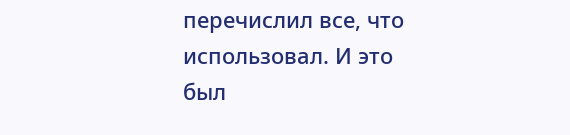перечислил все, что использовал. И это был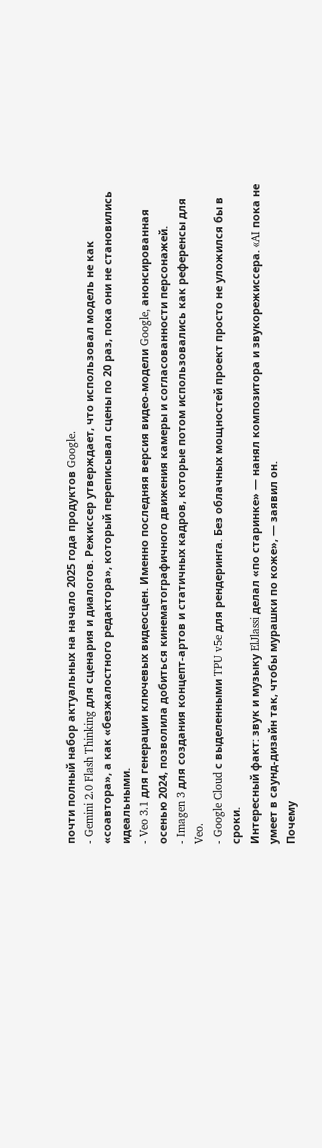почти полный набор актуальных на начало 2025 года продуктов Google.
- Gemini 2.0 Flash Thinking для сценария и диалогов. Режиссер утверждает, что использовал модель не как «соавтора», а как «безжалостного редактора», который переписывал сцены по 20 раз, пока они не становились идеальными.
- Veo 3.1 для генерации ключевых видеосцен. Именно последняя версия видео-модели Google, анонсированная осенью 2024, позволила добиться кинематографичного движения камеры и согласованности персонажей.
- Imagen 3 для создания концепт-артов и статичных кадров, которые потом использовались как референсы для Veo.
- Google Cloud с выделенными TPU v5e для рендеринга. Без облачных мощностей проект просто не уложился бы в сроки.
Интересный факт: звук и музыку ElJlassi делал «по старинке» — нанял композитора и звукорежиссера. «AI пока не умеет в саунд-дизайн так, чтобы мурашки по коже», — заявил он.
Почему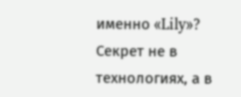именно «Lily»? Секрет не в технологиях, а в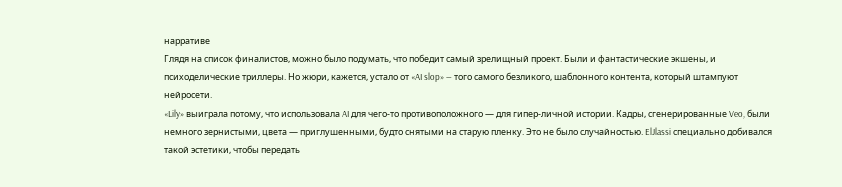нарративе
Глядя на список финалистов, можно было подумать, что победит самый зрелищный проект. Были и фантастические экшены, и психоделические триллеры. Но жюри, кажется, устало от «AI slop» — того самого безликого, шаблонного контента, который штампуют нейросети.
«Lily» выиграла потому, что использовала AI для чего-то противоположного — для гипер-личной истории. Кадры, сгенерированные Veo, были немного зернистыми, цвета — приглушенными, будто снятыми на старую пленку. Это не было случайностью. ElJlassi специально добивался такой эстетики, чтобы передать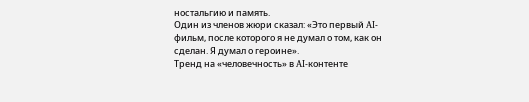ностальгию и память.
Один из членов жюри сказал: «Это первый AI-фильм, после которого я не думал о том, как он сделан. Я думал о героине».
Тренд на «человечность» в AI-контенте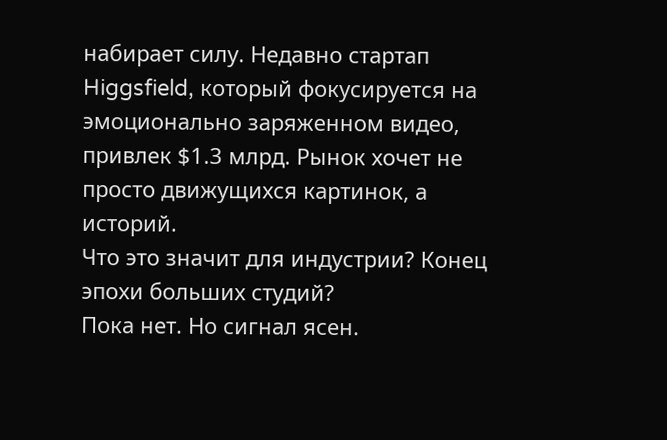набирает силу. Недавно стартап Higgsfield, который фокусируется на эмоционально заряженном видео, привлек $1.3 млрд. Рынок хочет не просто движущихся картинок, а историй.
Что это значит для индустрии? Конец эпохи больших студий?
Пока нет. Но сигнал ясен.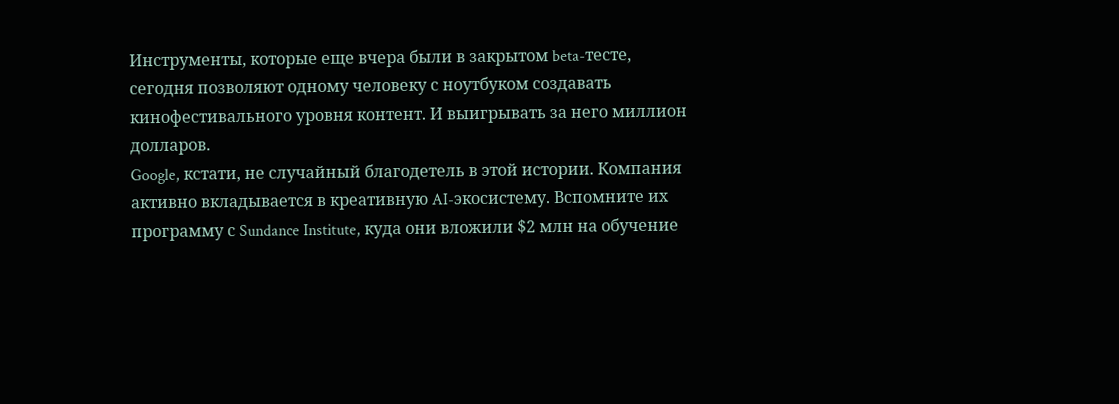Инструменты, которые еще вчера были в закрытом beta-тесте, сегодня позволяют одному человеку с ноутбуком создавать кинофестивального уровня контент. И выигрывать за него миллион долларов.
Google, кстати, не случайный благодетель в этой истории. Компания активно вкладывается в креативную AI-экосистему. Вспомните их программу с Sundance Institute, куда они вложили $2 млн на обучение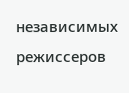независимых режиссеров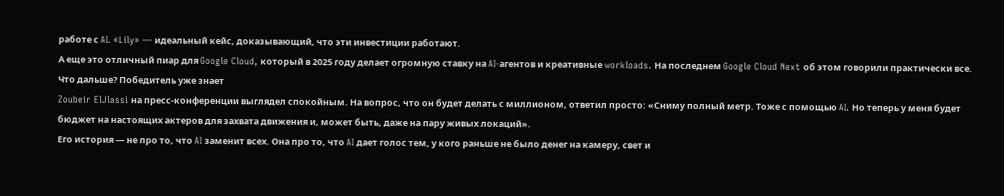работе с AI. «Lily» — идеальный кейс, доказывающий, что эти инвестиции работают.
А еще это отличный пиар для Google Cloud, который в 2025 году делает огромную ставку на AI-агентов и креативные workloads. На последнем Google Cloud Next об этом говорили практически все.
Что дальше? Победитель уже знает
Zoubeir ElJlassi на пресс-конференции выглядел спокойным. На вопрос, что он будет делать с миллионом, ответил просто: «Сниму полный метр. Тоже с помощью AI. Но теперь у меня будет бюджет на настоящих актеров для захвата движения и, может быть, даже на пару живых локаций».
Его история — не про то, что AI заменит всех. Она про то, что AI дает голос тем, у кого раньше не было денег на камеру, свет и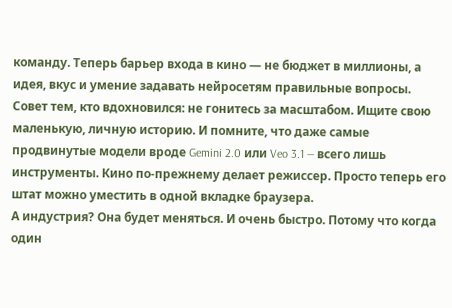команду. Теперь барьер входа в кино — не бюджет в миллионы, а идея, вкус и умение задавать нейросетям правильные вопросы.
Совет тем, кто вдохновился: не гонитесь за масштабом. Ищите свою маленькую, личную историю. И помните, что даже самые продвинутые модели вроде Gemini 2.0 или Veo 3.1 — всего лишь инструменты. Кино по-прежнему делает режиссер. Просто теперь его штат можно уместить в одной вкладке браузера.
А индустрия? Она будет меняться. И очень быстро. Потому что когда один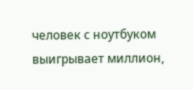человек с ноутбуком выигрывает миллион,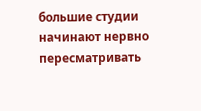большие студии начинают нервно пересматривать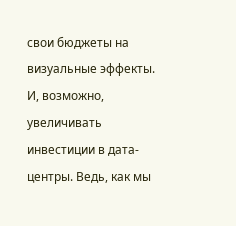свои бюджеты на визуальные эффекты. И, возможно, увеличивать инвестиции в дата-центры. Ведь, как мы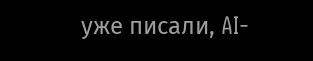уже писали, AI-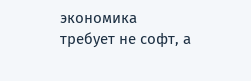экономика требует не софт, а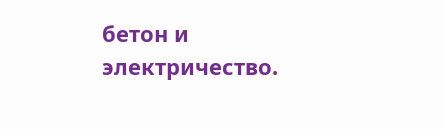бетон и электричество.